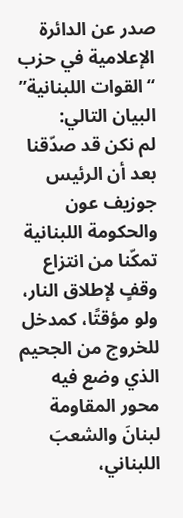صدر عن الدائرة الإعلامية في حزب “القوات اللبنانية” البيان التالي:
لم نكن قد صدّقنا بعد أن الرئيس جوزيف عون والحكومة اللبنانية تمكّنا من انتزاع وقفٍ لإطلاق النار، ولو مؤقتًا، كمدخل للخروج من الجحيم الذي وضع فيه محور المقاومة لبنانَ والشعبَ اللبناني،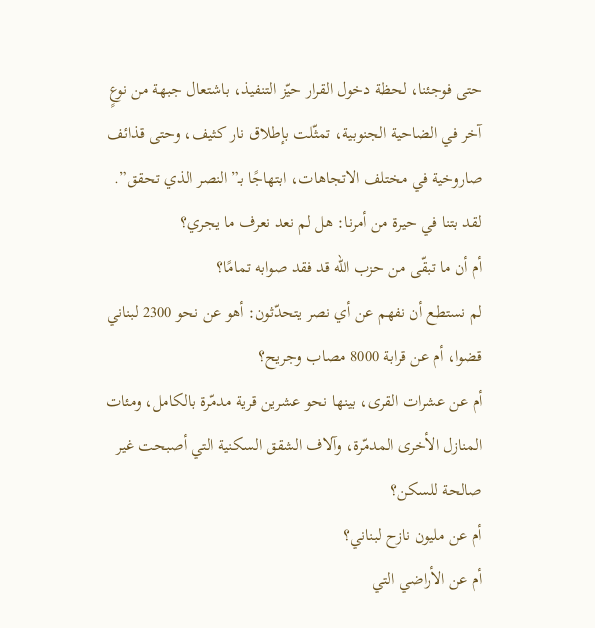حتى فوجئنا، لحظة دخول القرار حيّز التنفيذ، باشتعال جبهة من نوعٍ آخر في الضاحية الجنوبية، تمثّلت بإطلاق نار كثيف، وحتى قذائف صاروخية في مختلف الاتجاهات، ابتهاجًا بـ”النصر الذي تحقق”.
لقد بتنا في حيرة من أمرنا: هل لم نعد نعرف ما يجري؟
أم أن ما تبقّى من حزب الله قد فقد صوابه تمامًا؟
لم نستطع أن نفهم عن أي نصر يتحدّثون: أهو عن نحو 2300 لبناني قضوا، أم عن قرابة 8000 مصاب وجريح؟
أم عن عشرات القرى، بينها نحو عشرين قرية مدمّرة بالكامل، ومئات المنازل الأخرى المدمّرة، وآلاف الشقق السكنية التي أصبحت غير صالحة للسكن؟
أم عن مليون نازح لبناني؟
أم عن الأراضي التي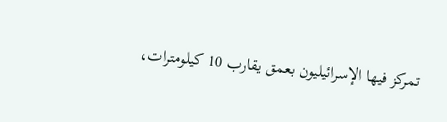تمركز فيها الإسرائيليون بعمق يقارب 10 كيلومترات،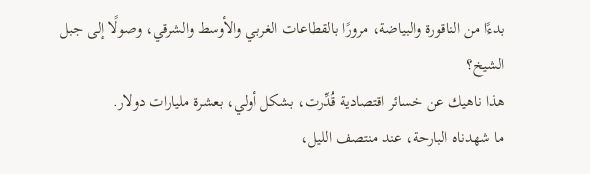بدءًا من الناقورة والبياضة، مرورًا بالقطاعات الغربي والأوسط والشرقي، وصولًا إلى جبل الشيخ؟
هذا ناهيك عن خسائر اقتصادية قُدِّرت، بشكل أولي، بعشرة مليارات دولار.
ما شهدناه البارحة، عند منتصف الليل،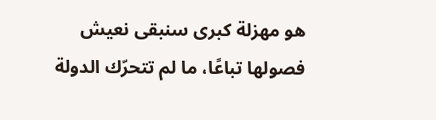هو مهزلة كبرى سنبقى نعيش فصولها تباعًا، ما لم تتحرّك الدولة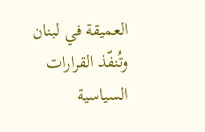العميقة في لبنان وتُنفّذ القرارات السياسية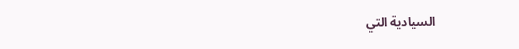السيادية التي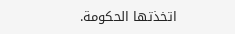اتخذتها الحكومة.